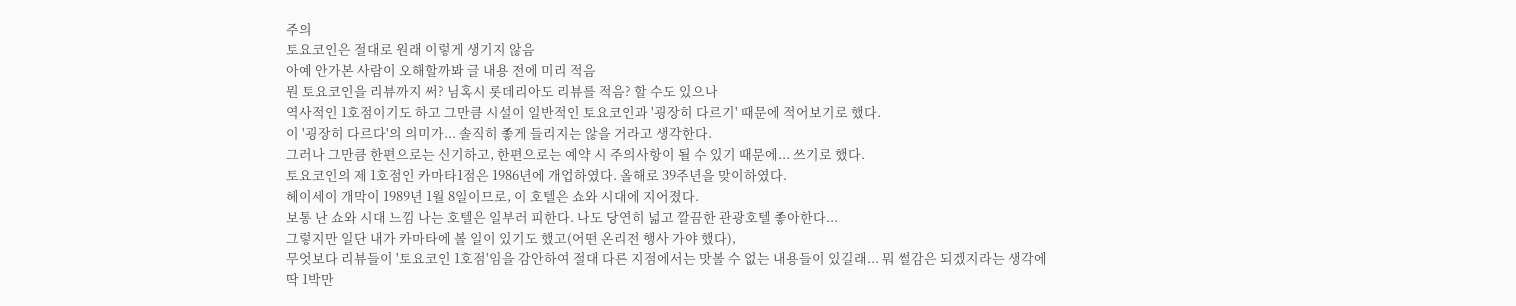주의
토요코인은 절대로 원래 이렇게 생기지 않음
아예 안가본 사람이 오해할까봐 글 내용 전에 미리 적음
뭔 토요코인을 리뷰까지 써? 님혹시 롯데리아도 리뷰를 적음? 할 수도 있으나
역사적인 1호점이기도 하고 그만큼 시설이 일반적인 토요코인과 '굉장히 다르기' 때문에 적어보기로 했다.
이 '굉장히 다르다'의 의미가... 솔직히 좋게 들리지는 않을 거라고 생각한다.
그러나 그만큼 한편으로는 신기하고, 한편으로는 예약 시 주의사항이 될 수 있기 때문에... 쓰기로 했다.
토요코인의 제 1호점인 카마타1점은 1986년에 개업하였다. 올해로 39주년을 맞이하였다.
헤이세이 개막이 1989년 1월 8일이므로, 이 호텔은 쇼와 시대에 지어졌다.
보통 난 쇼와 시대 느낌 나는 호텔은 일부러 피한다. 나도 당연히 넓고 깔끔한 관광호텔 좋아한다...
그렇지만 일단 내가 카마타에 볼 일이 있기도 했고(어떤 온리전 행사 가야 했다),
무엇보다 리뷰들이 '토요코인 1호점'임을 감안하여 절대 다른 지점에서는 맛볼 수 없는 내용들이 있길래... 뭐 썰감은 되겠지라는 생각에
딱 1박만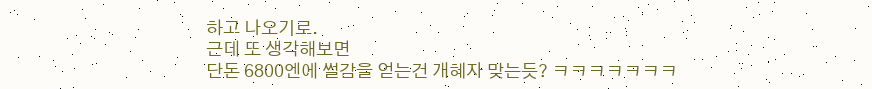하고 나오기로.
근데 또 생각해보면
단돈 6800엔에 썰감을 얻는건 개혜자 맞는듯? ㅋㅋㅋㅋㅋㅋㅋ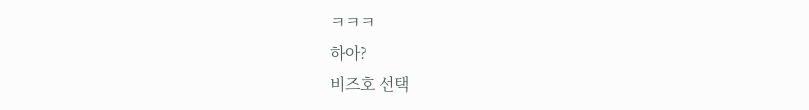ㅋㅋㅋ
하아?
비즈호 선택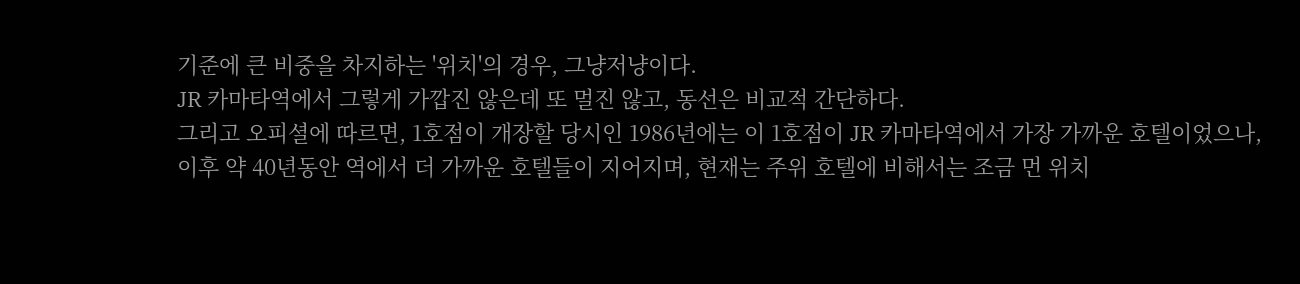기준에 큰 비중을 차지하는 '위치'의 경우, 그냥저냥이다.
JR 카마타역에서 그렇게 가깝진 않은데 또 멀진 않고, 동선은 비교적 간단하다.
그리고 오피셜에 따르면, 1호점이 개장할 당시인 1986년에는 이 1호점이 JR 카마타역에서 가장 가까운 호텔이었으나,
이후 약 40년동안 역에서 더 가까운 호텔들이 지어지며, 현재는 주위 호텔에 비해서는 조금 먼 위치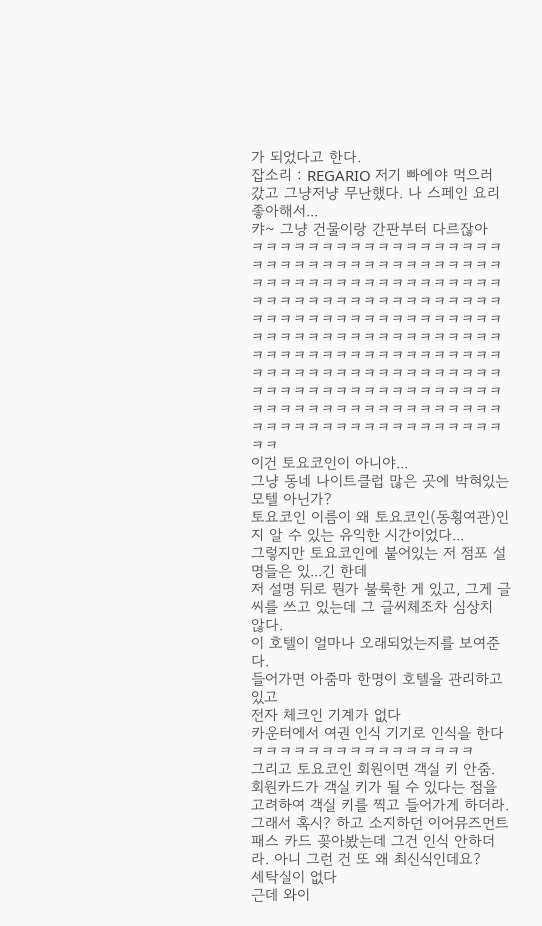가 되었다고 한다.
잡소리 : REGARIO 저기 빠에야 먹으러 갔고 그냥저냥 무난했다. 나 스페인 요리 좋아해서...
캬~ 그냥 건물이랑 간판부터 다르잖아
ㅋㅋㅋㅋㅋㅋㅋㅋㅋㅋㅋㅋㅋㅋㅋㅋㅋㅋㅋㅋㅋㅋㅋㅋㅋㅋㅋㅋㅋㅋㅋㅋㅋㅋㅋㅋㅋㅋㅋㅋㅋㅋㅋㅋㅋㅋㅋㅋㅋㅋㅋㅋㅋㅋㅋㅋㅋㅋㅋㅋㅋㅋㅋㅋㅋㅋㅋㅋㅋㅋㅋㅋㅋㅋㅋㅋㅋㅋㅋㅋㅋㅋㅋㅋㅋㅋㅋㅋㅋㅋㅋㅋㅋㅋㅋㅋㅋㅋㅋㅋㅋㅋㅋㅋㅋㅋㅋㅋㅋㅋㅋㅋㅋㅋㅋㅋㅋㅋㅋㅋㅋㅋㅋㅋㅋㅋㅋㅋㅋㅋㅋㅋㅋㅋㅋㅋㅋㅋㅋㅋㅋㅋㅋㅋㅋㅋㅋㅋㅋㅋㅋㅋㅋㅋㅋㅋㅋㅋㅋㅋㅋㅋㅋㅋㅋㅋㅋㅋㅋㅋㅋㅋㅋㅋㅋㅋㅋㅋㅋㅋㅋㅋㅋㅋㅋㅋㅋㅋㅋㅋㅋㅋㅋㅋㅋㅋㅋㅋㅋㅋ
이건 토요코인이 아니야...
그냥 동네 나이트클럽 많은 곳에 박혀있는 모텔 아닌가?
토요코인 이름이 왜 토요코인(동횡여관)인지 알 수 있는 유익한 시간이었다...
그렇지만 토요코인에 붙어있는 저 점포 설명들은 있...긴 한데
저 설명 뒤로 뭔가 불룩한 게 있고, 그게 글씨를 쓰고 있는데 그 글씨체조차 심상치 않다.
이 호텔이 얼마나 오래되었는지를 보여준다.
들어가면 아줌마 한명이 호텔을 관리하고 있고
전자 체크인 기계가 없다
카운터에서 여권 인식 기기로 인식을 한다
ㅋㅋㅋㅋㅋㅋㅋㅋㅋㅋㅋㅋㅋㅋㅋㅋ
그리고 토요코인 회원이면 객실 키 안줌. 회원카드가 객실 키가 될 수 있다는 점을 고려하여 객실 키를 찍고 들어가게 하더라.
그래서 혹시? 하고 소지하던 이어뮤즈먼트 패스 카드 꽂아봤는데 그건 인식 안하더라. 아니 그런 건 또 왜 최신식인데요?
세탁실이 없다
근데 와이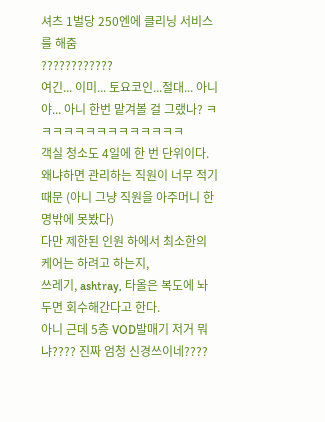셔츠 1벌당 250엔에 클리닝 서비스를 해줌
????????????
여긴... 이미... 토요코인...절대... 아니야... 아니 한번 맡겨볼 걸 그랬나? ㅋㅋㅋㅋㅋㅋㅋㅋㅋㅋㅋㅋㅋㅋ
객실 청소도 4일에 한 번 단위이다. 왜냐하면 관리하는 직원이 너무 적기 때문 (아니 그냥 직원을 아주머니 한명밖에 못봤다)
다만 제한된 인원 하에서 최소한의 케어는 하려고 하는지,
쓰레기, ashtray, 타올은 복도에 놔두면 회수해간다고 한다.
아니 근데 5층 VOD발매기 저거 뭐냐???? 진짜 엄청 신경쓰이네????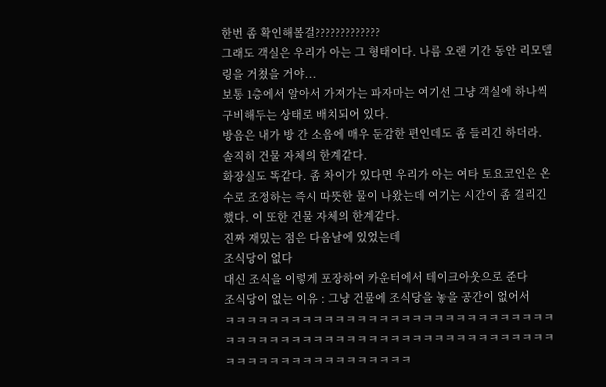한번 좀 확인해볼걸?????????????
그래도 객실은 우리가 아는 그 형태이다. 나름 오랜 기간 동안 리모델링을 거쳤을 거야...
보통 1층에서 알아서 가져가는 파자마는 여기선 그냥 객실에 하나씩 구비해두는 상태로 배치되어 있다.
방음은 내가 방 간 소음에 매우 둔감한 편인데도 좀 들리긴 하더라. 솔직히 건물 자체의 한계같다.
화장실도 똑같다. 좀 차이가 있다면 우리가 아는 여타 토요코인은 온수로 조정하는 즉시 따뜻한 물이 나왔는데 여기는 시간이 좀 걸리긴 했다. 이 또한 건물 자체의 한계같다.
진짜 재밌는 점은 다음날에 있었는데
조식당이 없다
대신 조식을 이렇게 포장하여 카운터에서 테이크아웃으로 준다
조식당이 없는 이유 : 그냥 건물에 조식당을 놓을 공간이 없어서
ㅋㅋㅋㅋㅋㅋㅋㅋㅋㅋㅋㅋㅋㅋㅋㅋㅋㅋㅋㅋㅋㅋㅋㅋㅋㅋㅋㅋㅋㅋㅋㅋㅋㅋㅋㅋㅋㅋㅋㅋㅋㅋㅋㅋㅋㅋㅋㅋㅋㅋㅋㅋㅋㅋㅋㅋㅋㅋㅋㅋㅋㅋㅋㅋㅋㅋㅋㅋㅋㅋㅋㅋㅋㅋㅋㅋㅋ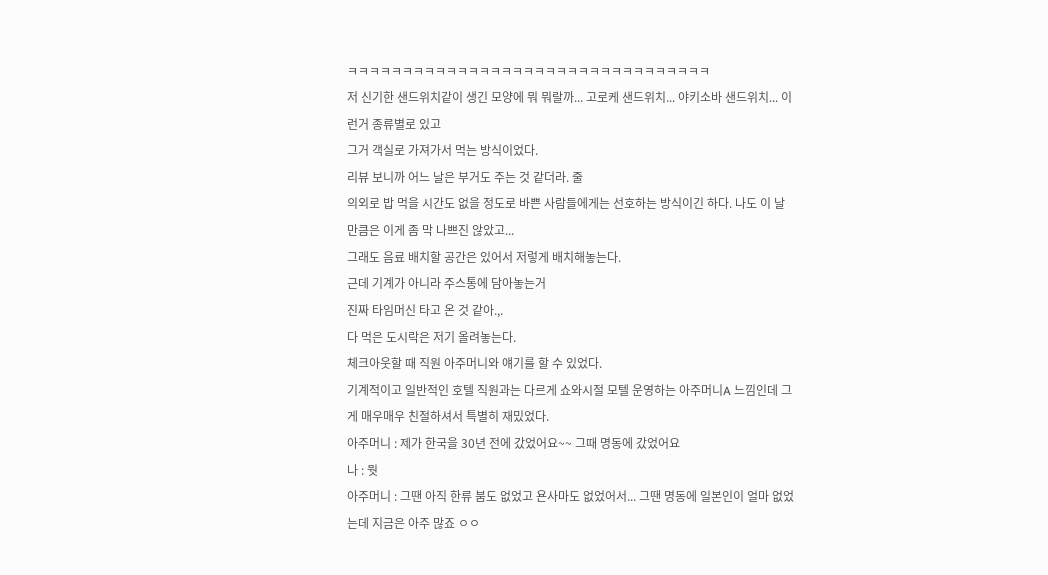ㅋㅋㅋㅋㅋㅋㅋㅋㅋㅋㅋㅋㅋㅋㅋㅋㅋㅋㅋㅋㅋㅋㅋㅋㅋㅋㅋㅋㅋㅋㅋㅋㅋ
저 신기한 샌드위치같이 생긴 모양에 뭐 뭐랄까... 고로케 샌드위치... 야키소바 샌드위치... 이런거 종류별로 있고
그거 객실로 가져가서 먹는 방식이었다.
리뷰 보니까 어느 날은 부거도 주는 것 같더라. 줄
의외로 밥 먹을 시간도 없을 정도로 바쁜 사람들에게는 선호하는 방식이긴 하다. 나도 이 날만큼은 이게 좀 막 나쁘진 않았고...
그래도 음료 배치할 공간은 있어서 저렇게 배치해놓는다.
근데 기계가 아니라 주스통에 담아놓는거
진짜 타임머신 타고 온 것 같아.,.
다 먹은 도시락은 저기 올려놓는다.
체크아웃할 때 직원 아주머니와 얘기를 할 수 있었다.
기계적이고 일반적인 호텔 직원과는 다르게 쇼와시절 모텔 운영하는 아주머니A 느낌인데 그게 매우매우 친절하셔서 특별히 재밌었다.
아주머니 : 제가 한국을 30년 전에 갔었어요~~ 그때 명동에 갔었어요
나 : 뭣
아주머니 : 그땐 아직 한류 붐도 없었고 욘사마도 없었어서... 그땐 명동에 일본인이 얼마 없었는데 지금은 아주 많죠 ㅇㅇ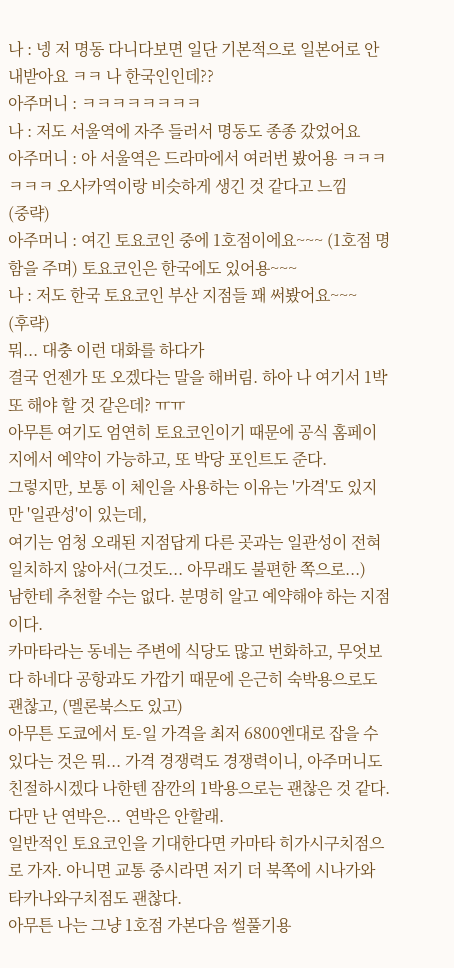나 : 넹 저 명동 다니다보면 일단 기본적으로 일본어로 안내받아요 ㅋㅋ 나 한국인인데??
아주머니 : ㅋㅋㅋㅋㅋㅋㅋㅋ
나 : 저도 서울역에 자주 들러서 명동도 종종 갔었어요
아주머니 : 아 서울역은 드라마에서 여러번 봤어용 ㅋㅋㅋㅋㅋㅋ 오사카역이랑 비슷하게 생긴 것 같다고 느낌
(중략)
아주머니 : 여긴 토요코인 중에 1호점이에요~~~ (1호점 명함을 주며) 토요코인은 한국에도 있어용~~~
나 : 저도 한국 토요코인 부산 지점들 꽤 써봤어요~~~
(후략)
뭐... 대충 이런 대화를 하다가
결국 언젠가 또 오겠다는 말을 해버림. 하아 나 여기서 1박 또 해야 할 것 같은데? ㅠㅠ
아무튼 여기도 엄연히 토요코인이기 때문에 공식 홈페이지에서 예약이 가능하고, 또 박당 포인트도 준다.
그렇지만, 보통 이 체인을 사용하는 이유는 '가격'도 있지만 '일관성'이 있는데,
여기는 엄청 오래된 지점답게 다른 곳과는 일관성이 전혀 일치하지 않아서(그것도... 아무래도 불편한 쪽으로...)
남한테 추천할 수는 없다. 분명히 알고 예약해야 하는 지점이다.
카마타라는 동네는 주변에 식당도 많고 번화하고, 무엇보다 하네다 공항과도 가깝기 때문에 은근히 숙박용으로도 괜찮고, (멜론북스도 있고)
아무튼 도쿄에서 토-일 가격을 최저 6800엔대로 잡을 수 있다는 것은 뭐... 가격 경쟁력도 경쟁력이니, 아주머니도 친절하시겠다 나한텐 잠깐의 1박용으로는 괜찮은 것 같다.
다만 난 연박은... 연박은 안할래.
일반적인 토요코인을 기대한다면 카마타 히가시구치점으로 가자. 아니면 교통 중시라면 저기 더 북쪽에 시나가와 타카나와구치점도 괜찮다.
아무튼 나는 그냥 1호점 가본다음 썰풀기용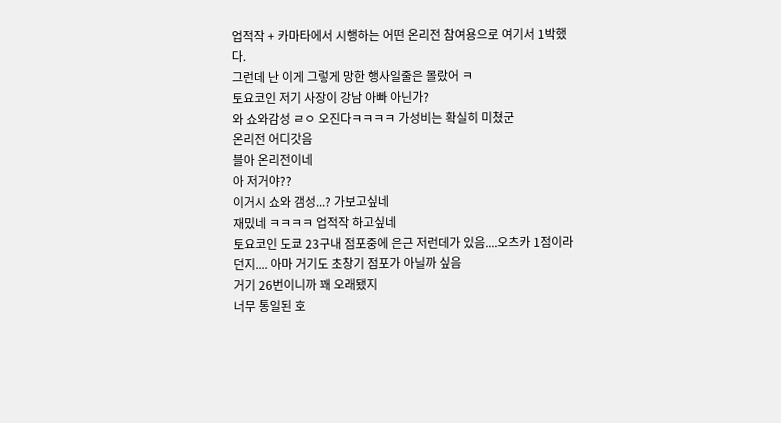업적작 + 카마타에서 시행하는 어떤 온리전 참여용으로 여기서 1박했다.
그런데 난 이게 그렇게 망한 행사일줄은 몰랐어 ㅋ
토요코인 저기 사장이 강남 아빠 아닌가?
와 쇼와감성 ㄹㅇ 오진다ㅋㅋㅋㅋ 가성비는 확실히 미쳤군
온리전 어디갓음
블아 온리전이네
아 저거야??
이거시 쇼와 갬성...? 가보고싶네
재밌네 ㅋㅋㅋㅋ 업적작 하고싶네
토요코인 도쿄 23구내 점포중에 은근 저런데가 있음....오츠카 1점이라던지.... 아마 거기도 초창기 점포가 아닐까 싶음
거기 26번이니까 꽤 오래됐지
너무 통일된 호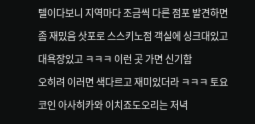텔이다보니 지역마다 조금씩 다른 점포 발견하면 좀 재밌음 삿포로 스스키노점 객실에 싱크대있고 대욕장있고 ㅋㅋㅋ 이런 곳 가면 신기함
오히려 이러면 색다르고 재미있더라 ㅋㅋㅋ 토요코인 아사히카와 이치죠도오리는 저녁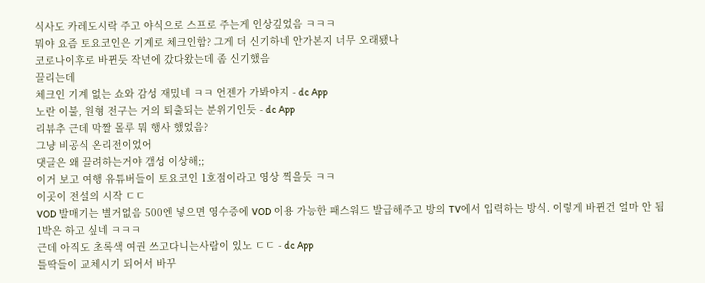식사도 카레도시락 주고 야식으로 스프로 주는게 인상깊었음 ㅋㅋㅋ
뭐야 요즘 토요코인은 기계로 체크인함? 그게 더 신기하네 안가본지 너무 오래됐나
코로나이후로 바뀐듯 작년에 갔다왔는데 좀 신기했음
끌리는데
체크인 기계 없는 쇼와 감성 재밌네 ㅋㅋ 언젠가 가봐야지 - dc App
노란 이불, 원형 전구는 거의 퇴출되는 분위기인듯 - dc App
리뷰추 근데 막짤 몰루 뭐 행사 했었음?
그냥 비공식 온리전이었어
댓글은 왜 끌려하는거야 갬성 이상해;;
이거 보고 여행 유튜버들이 토요코인 1호점이라고 영상 찍을듯 ㅋㅋ
이곳이 전설의 시작 ㄷㄷ
VOD 발매기는 별거없음 500엔 넣으면 영수증에 VOD 이용 가능한 패스워드 발급해주고 방의 TV에서 입력하는 방식. 이렇게 바뀐건 얼마 안 됨
1박은 하고 싶네 ㅋㅋㅋ
근데 아직도 초록색 여권 쓰고다니는사람이 있노 ㄷㄷ - dc App
틀딱들이 교체시기 되어서 바꾸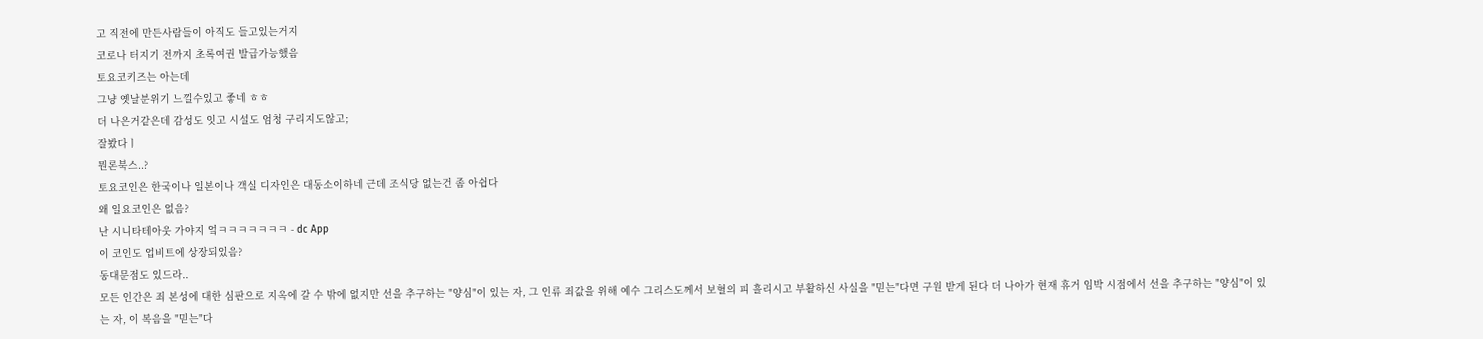고 직전에 만든사람들이 아직도 들고있는거지
코로나 터지기 전까지 초록여권 발급가능했음
토요코키즈는 아는데
그냥 옛날분위기 느낄수있고 좋네 ㅎㅎ
더 나은거같은데 감성도 잇고 시설도 엄청 구리지도않고;
잘봤다ㅣ
뭔론북스..?
토요코인은 한국이나 일본이나 객실 디자인은 대동소이하네 근데 조식당 없는건 좀 아쉽다
왜 일요코인은 없음?
난 시니타테아웃 가야지 엌ㅋㅋㅋㅋㅋㅋㅋ - dc App
이 코인도 업비트에 상장되있음?
동대문점도 있드라..
모든 인간은 죄 본성에 대한 심판으로 지옥에 갈 수 밖에 없지만 선을 추구하는 "양심"이 있는 자, 그 인류 죄값을 위해 예수 그리스도께서 보혈의 피 흘리시고 부활하신 사실을 "믿는"다면 구원 받게 된다 더 나아가 현재 휴거 임박 시점에서 선을 추구하는 "양심"이 있는 자, 이 복음을 "믿는"다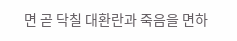면 곧 닥칠 대환란과 죽음을 면하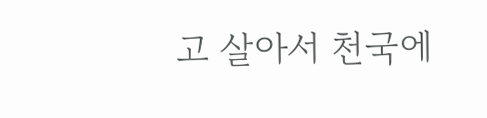고 살아서 천국에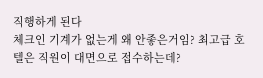직행하게 된다
체크인 기계가 없는게 왜 안좋은거임? 최고급 호텔은 직원이 대면으로 접수하는데?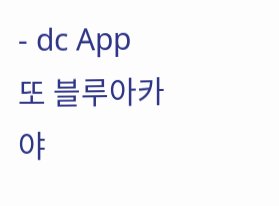- dc App
또 블루아카야